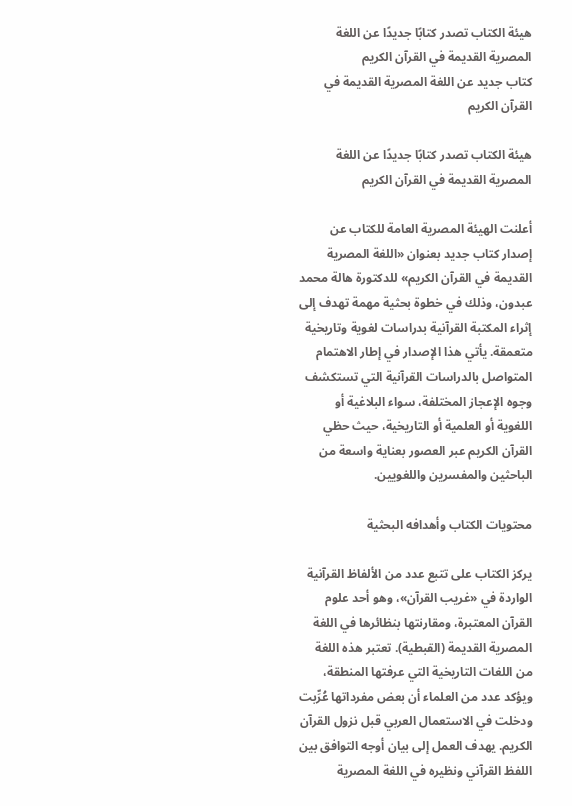هيئة الكتاب تصدر كتابًا جديدًا عن اللغة المصرية القديمة في القرآن الكريم
كتاب جديد عن اللغة المصرية القديمة في القرآن الكريم

هيئة الكتاب تصدر كتابًا جديدًا عن اللغة المصرية القديمة في القرآن الكريم

أعلنت الهيئة المصرية العامة للكتاب عن إصدار كتاب جديد بعنوان «اللغة المصرية القديمة في القرآن الكريم» للدكتورة هالة محمد عبدون، وذلك في خطوة بحثية مهمة تهدف إلى إثراء المكتبة القرآنية بدراسات لغوية وتاريخية متعمقة. يأتي هذا الإصدار في إطار الاهتمام المتواصل بالدراسات القرآنية التي تستكشف وجوه الإعجاز المختلفة، سواء البلاغية أو اللغوية أو العلمية أو التاريخية، حيث حظي القرآن الكريم عبر العصور بعناية واسعة من الباحثين والمفسرين واللغويين.

محتويات الكتاب وأهدافه البحثية

يركز الكتاب على تتبع عدد من الألفاظ القرآنية الواردة في «غريب القرآن»، وهو أحد علوم القرآن المعتبرة، ومقارنتها بنظائرها في اللغة المصرية القديمة (القبطية). تعتبر هذه اللغة من اللغات التاريخية التي عرفتها المنطقة، ويؤكد عدد من العلماء أن بعض مفرداتها عُرِّبت ودخلت في الاستعمال العربي قبل نزول القرآن الكريم. يهدف العمل إلى بيان أوجه التوافق بين اللفظ القرآني ونظيره في اللغة المصرية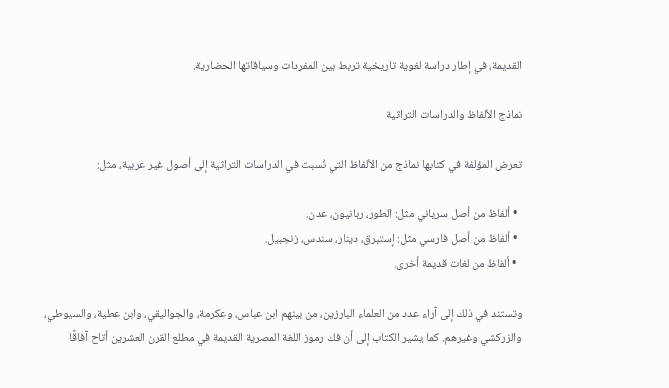القديمة، في إطار دراسة لغوية تاريخية تربط بين المفردات وسياقاتها الحضارية.

نماذج الألفاظ والدراسات التراثية

تعرض المؤلفة في كتابها نماذج من الألفاظ التي نُسبت في الدراسات التراثية إلى أصول غير عربية، مثل:

  • ألفاظ من أصل سرياني مثل: الطور، ربانيون، عدن.
  • ألفاظ من أصل فارسي مثل: إستبرق، دينار، سندس، زنجبيل.
  • ألفاظ من لغات قديمة أخرى.

وتستند في ذلك إلى آراء عدد من العلماء البارزين، من بينهم ابن عباس، وعكرمة، والجواليقي، وابن عطية، والسيوطي، والزركشي وغيرهم. كما يشير الكتاب إلى أن فك رموز اللغة المصرية القديمة في مطلع القرن العشرين أتاح آفاقًا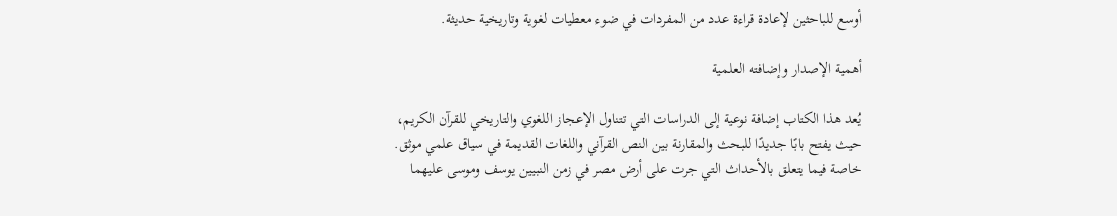أوسع للباحثين لإعادة قراءة عدد من المفردات في ضوء معطيات لغوية وتاريخية حديثة.

أهمية الإصدار وإضافته العلمية

يُعد هذا الكتاب إضافة نوعية إلى الدراسات التي تتناول الإعجاز اللغوي والتاريخي للقرآن الكريم، حيث يفتح بابًا جديدًا للبحث والمقارنة بين النص القرآني واللغات القديمة في سياق علمي موثق. خاصة فيما يتعلق بالأحداث التي جرت على أرض مصر في زمن النبيين يوسف وموسى عليهما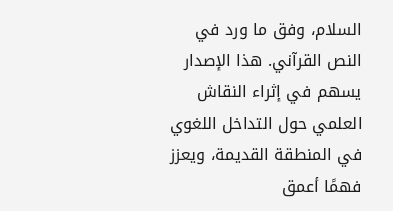السلام، وفق ما ورد في النص القرآني. هذا الإصدار يسهم في إثراء النقاش العلمي حول التداخل اللغوي في المنطقة القديمة، ويعزز فهمًا أعمق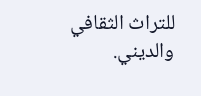للتراث الثقافي والديني.